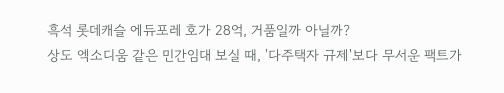흑석 롯데캐슬 에듀포레 호가 28억, 거품일까 아닐까?
상도 엑소디움 같은 민간임대 보실 때, '다주택자 규제'보다 무서운 팩트가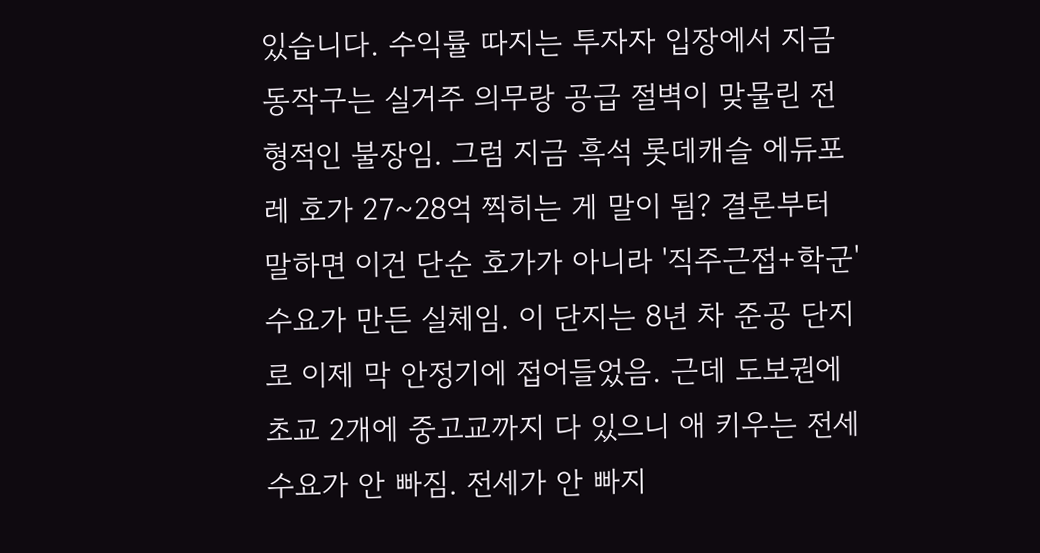있습니다. 수익률 따지는 투자자 입장에서 지금 동작구는 실거주 의무랑 공급 절벽이 맞물린 전형적인 불장임. 그럼 지금 흑석 롯데캐슬 에듀포레 호가 27~28억 찍히는 게 말이 됨? 결론부터 말하면 이건 단순 호가가 아니라 '직주근접+학군' 수요가 만든 실체임. 이 단지는 8년 차 준공 단지로 이제 막 안정기에 접어들었음. 근데 도보권에 초교 2개에 중고교까지 다 있으니 애 키우는 전세 수요가 안 빠짐. 전세가 안 빠지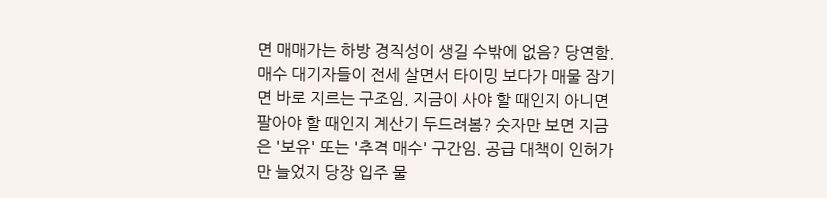면 매매가는 하방 경직성이 생길 수밖에 없음? 당연함. 매수 대기자들이 전세 살면서 타이밍 보다가 매물 잠기면 바로 지르는 구조임. 지금이 사야 할 때인지 아니면 팔아야 할 때인지 계산기 두드려봄? 숫자만 보면 지금은 '보유' 또는 '추격 매수' 구간임. 공급 대책이 인허가만 늘었지 당장 입주 물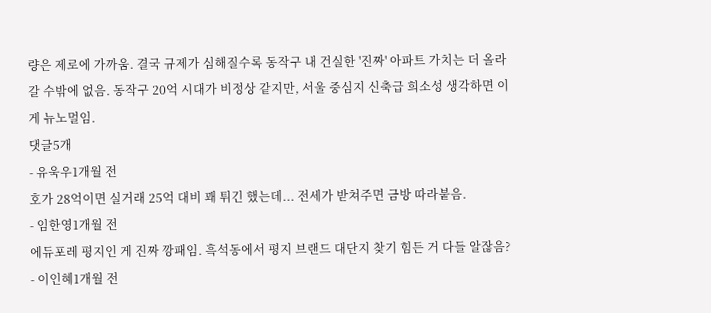량은 제로에 가까움. 결국 규제가 심해질수록 동작구 내 건실한 '진짜' 아파트 가치는 더 올라갈 수밖에 없음. 동작구 20억 시대가 비정상 같지만, 서울 중심지 신축급 희소성 생각하면 이게 뉴노멀임.
댓글5개
- 유욱우1개월 전
호가 28억이면 실거래 25억 대비 꽤 튀긴 했는데... 전세가 받쳐주면 금방 따라붙음.
- 임한영1개월 전
에듀포레 평지인 게 진짜 깡패임. 흑석동에서 평지 브랜드 대단지 찾기 힘든 거 다들 알잖음?
- 이인혜1개월 전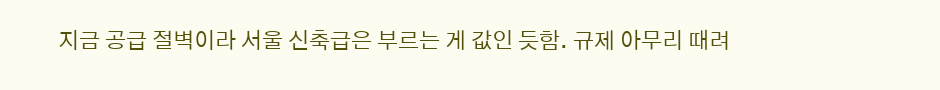지금 공급 절벽이라 서울 신축급은 부르는 게 값인 듯함. 규제 아무리 때려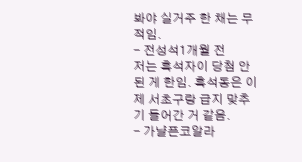봐야 실거주 한 채는 무적임.
- 전성석1개월 전
저는 흑석자이 당첨 안 된 게 한임. 흑석동은 이제 서초구랑 급지 맞추기 들어간 거 같음.
- 가냘픈코알라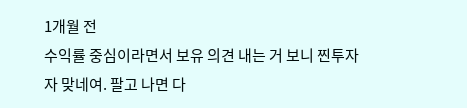1개월 전
수익률 중심이라면서 보유 의견 내는 거 보니 찐투자자 맞네여. 팔고 나면 다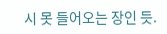시 못 들어오는 장인 듯.